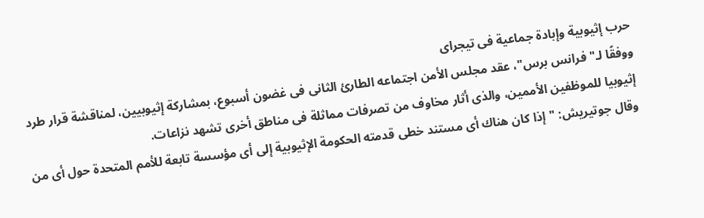حرب إثيوبية وإبادة جماعية فى تيجراى
ووفقًا لـ"فرانس برس"، عقد مجلس الأمن اجتماعه الطارئ الثانى فى غضون أسبوع، بمشاركة إثيوبيين، لمناقشة قرار طرد إثيوبيا للموظفين الأممين، والذى أثار مخاوف من تصرفات مماثلة فى مناطق أخرى تشهد نزاعات.
وقال جوتيريش: "إذا كان هناك أى مستند خطى قدمته الحكومة الإثيوبية إلى أى مؤسسة تابعة للأمم المتحدة حول أى من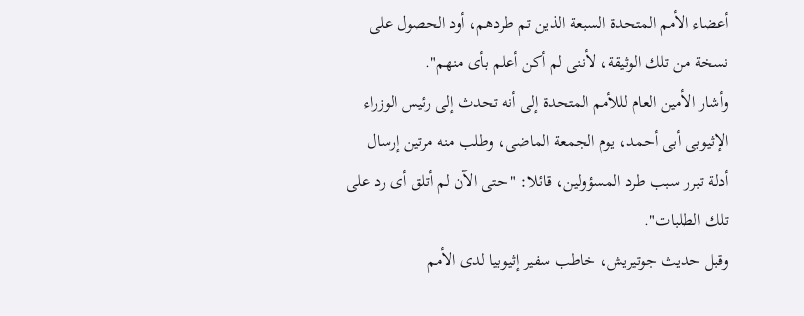أعضاء الأمم المتحدة السبعة الذين تم طردهم، أود الحصول على نسخة من تلك الوثيقة، لأننى لم أكن أعلم بأى منهم".
وأشار الأمين العام لللأمم المتحدة إلى أنه تحدث إلى رئيس الوزراء الإثيوبى أبى أحمد، يوم الجمعة الماضى، وطلب منه مرتين إرسال أدلة تبرر سبب طرد المسؤولين، قائلا: "حتى الآن لم أتلق أى رد على تلك الطلبات".
وقبل حديث جوتيريش، خاطب سفير إثيوبيا لدى الأمم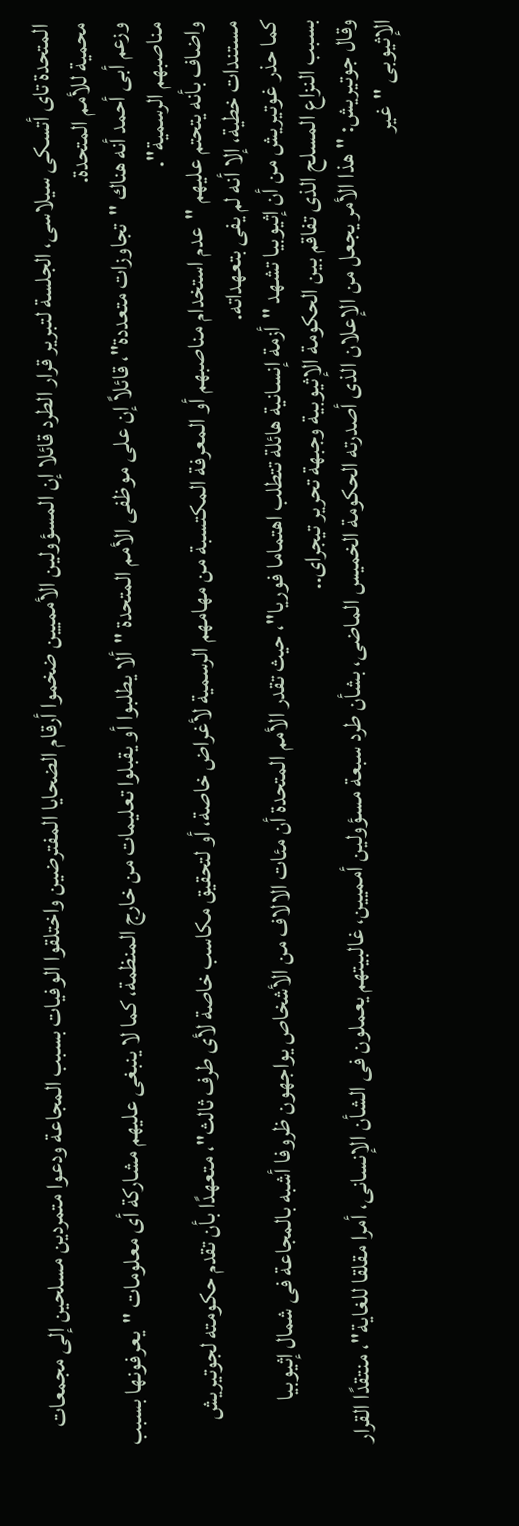المتحدة تاى أتسكى سيلاسى، الجلسة لتبرير قرار الطرد قائلا إن المسؤولين الأمميين ضخموا أرقام الضحايا المفترضين واختلقوا الوفيات بسبب المجاعة ودعوا متمردين مسلحين إلى مجمعات محمية للأمم المتحدة.
وزعم أبى أحمد أنه هناك "تجاوزات متعددة"، قائلاً إن على موظفى الأمم المتحدة "ألا يطلبوا أو يقبلوا تعليمات من خارج المنظمة، كما لا ينبغى عليهم مشاركة أى معلومات "يعرفونها بسبب مناصبهم الرسمية".
واضاف بأنه يتحتم عليهم "عدم استخدام مناصبهم أو المعرفة المكتسبة من مهامهم الرسمية لأغراض خاصة، أو لتحقيق مكاسب خاصة لأى طرف ثالث"، متعهدًا بأن تقدم حكومته لجوتيريش مستندات خطية، إلا أنه لم يفى بتعهداته.
كما حذر غوتيريش من أن إثيوبيا تشهد "أزمة إنسانية هائلة تتطلب اهتماما فوريا"، حيث تقدر الأمم المتحدة أن مئات الالاف من الأشخاص يواجهون ظروفا أشبه بالمجاعة فى شمال إثيوبيا بسبب النزاع المسلح الذى تفاقم بين الحكومة الإثيوبية وجبهة تحرير تيجراى..
وقال جوتيريش: "هذا الأمر يجعل من الإعلان الذى أصدرته الحكومة الخميس الماضى، بشأن طرد سبعة مسؤولين أمميين، غالبيتهم يعملون فى الشأن الإنسانى، أمرا مقلقا للغاية"، منتقدًا القرار الإثيوبى "غير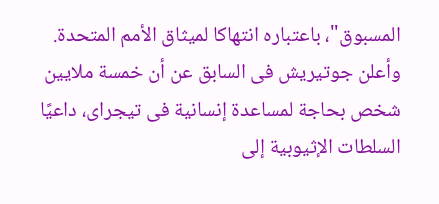المسبوق"، باعتباره انتهاكا لميثاق الأمم المتحدة.
وأعلن جوتيريش فى السابق عن أن خمسة ملايين شخص بحاجة لمساعدة إنسانية فى تيجراى، داعيًا السلطات الإثيوبية إلى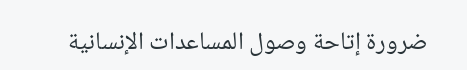ضرورة إتاحة وصول المساعدات الإنسانية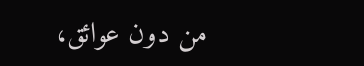من دون عوائق،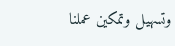وتسهيل وتمكين عملنا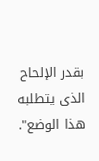بقدر الإلحاح الذى يتطلبه هذا الوضع".